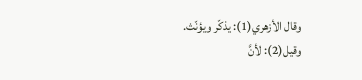وقال الأزهري(1): يذكّر ويؤنّث.
وقيل(2): لأنَّ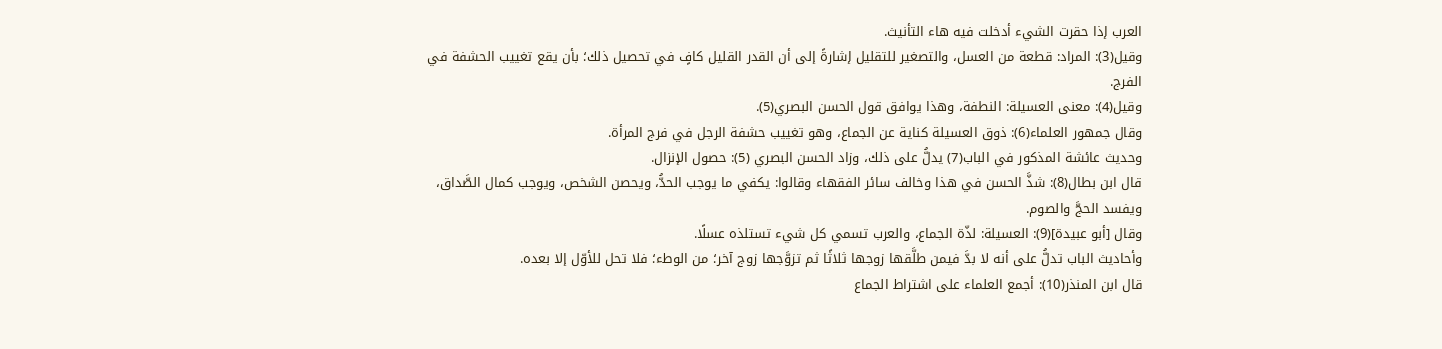العرب إذا حقرت الشيء أدخلت فيه هاء التأنيث.
وقيل(3): المراد: قطعة من العسل، والتصغير للتقليل إشارةً إلى أن القدر القليل كافٍ في تحصيل ذلك؛ بأن يقع تغييب الحشفة في الفرج.
وقيل(4): معنى العسيلة: النطفة، وهذا يوافق قول الحسن البصري(5).
وقال جمهور العلماء(6): ذوق العسيلة كناية عن الجماع، وهو تغييب حشفة الرجل في فرج المرأة.
وحديث عائشة المذكور في الباب(7) يدلُّ على ذلك، وزاد الحسن البصري (5): حصول الإنزال.
قال ابن بطال(8): شذَّ الحسن في هذا وخالف سائر الفقهاء وقالوا: يكفي ما يوجب الحدُّ، ويحصن الشخص، ويوجب كمال الصَّداق، ويفسد الحجَّ والصوم.
وقال [أبو عبيدة](9): العسيلة: لذّة الجماع، والعرب تسمي كل شيء تستلذه عسلًا.
وأحاديث الباب تدلُّ على أنه لا بدَّ فيمن طلَّقها زوجها ثلاثًا ثم تزوَّجها زوج آخر؛ من الوطء؛ فلا تحل للأوّل إلا بعده.
قال ابن المنذر(10): أجمع العلماء على اشتراط الجماع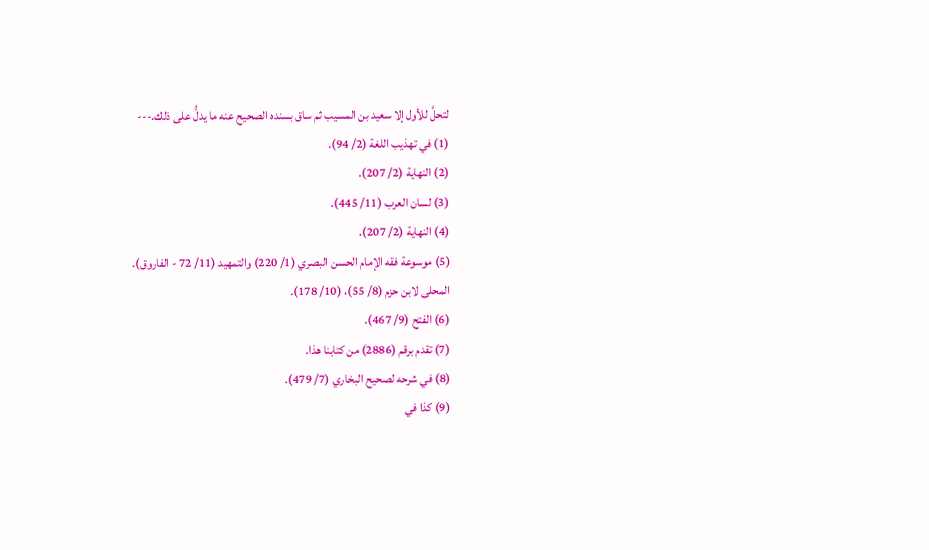لتحلَّ للأول إلا سعيد بن المسيب ثم ساق بسنده الصحيح عنه ما يدلُّ على ذلك.---
(1) في تهذيب اللغة (2/ 94).
(2) النهاية (2/ 207).
(3) لسان العرب (11/ 445).
(4) النهاية (2/ 207).
(5) موسوعة فقه الإمام الحسن البصري (1/ 220) والتمهيد (11/ 72 - الفاروق).
المحلى لابن حزم (8/ 55)، (10/ 178).
(6) الفتح (9/ 467).
(7) تقدم برقم (2886) من كتابنا هذا.
(8) في شرحه لصحيح البخاري (7/ 479).
(9) كذا في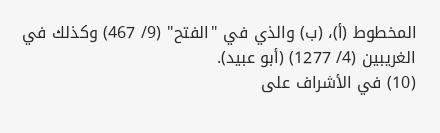المخطوط (أ)، (ب) والذي في "الفتح" (9/ 467) وكذلك في الغريبين (4/ 1277) (أبو عبيد).
(10) في الأشراف على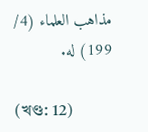مذاهب العلماء (4/ 199) له.

(খণ্ড: 12)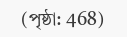(পৃষ্ঠা: 468)